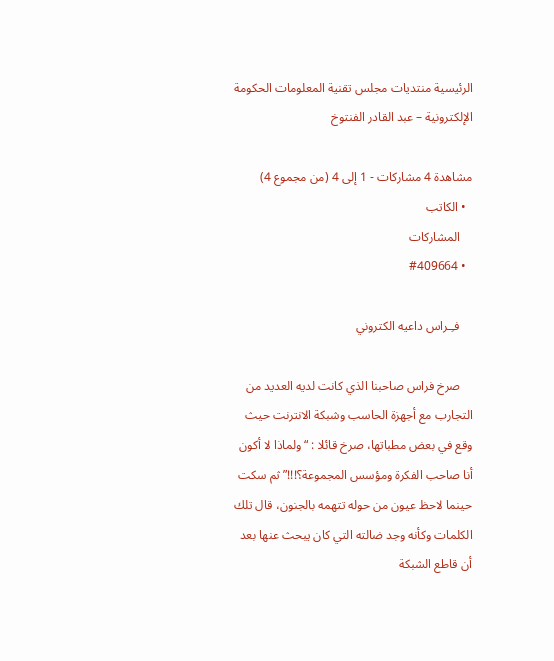الرئيسية منتديات مجلس تقنية المعلومات الحكومة الإلكترونية – عبد القادر الفنتوخ

مشاهدة 4 مشاركات - 1 إلى 4 (من مجموع 4)
  • الكاتب
    المشاركات
  • #409664

    فـِـراس داعيه الكتروني

    صرخ فراس صاحبنا الذي كانت لديه العديد من التجارب مع أجهزة الحاسب وشبكة الانترنت حيث وقع في بعض مطباتها، صرخ قائلا : “ولماذا لا أكون أنا صاحب الفكرة ومؤسس المجموعة؟!!!” ثم سكت حينما لاحظ عيون من حوله تتهمه بالجنون، قال تلك الكلمات وكأنه وجد ضالته التي كان يبحث عنها بعد أن قاطع الشبكة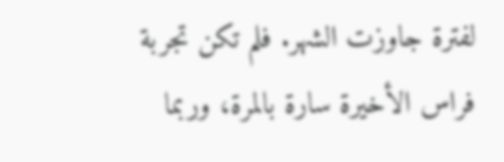لفترة جاوزت الشهر. فلم تكن تجربة فراس الأخيرة سارة بالمرة، وربما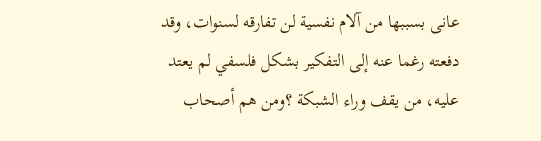عانى بسببها من آلام نفسية لن تفارقه لسنوات، وقد دفعته رغما عنه إلى التفكير بشكل فلسفي لم يعتد عليه، من يقف وراء الشبكة ؟ومن هم أصحاب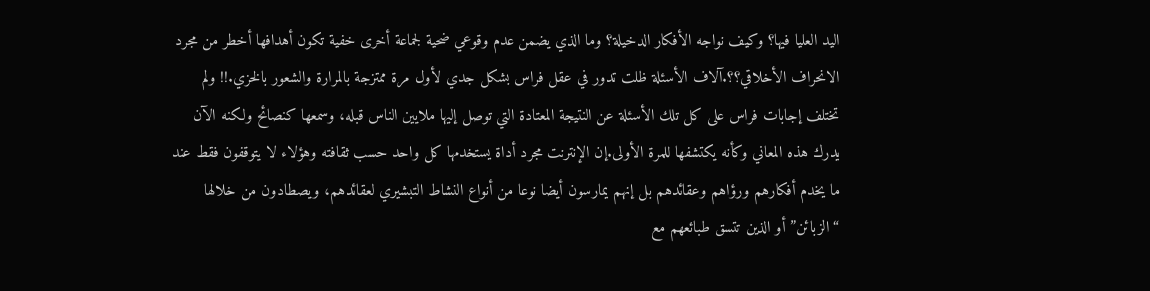اليد العليا فيها؟ وكيف نواجه الأفكار الدخيلة؟ وما الذي يضمن عدم وقوعي ضحية لجماعة أخرى خفية تكون أهدافها أخطر من مجرد الانحراف الأخلاقي؟؟.آلاف الأسئلة ظلت تدور في عقل فراس بشكل جدي لأول مرة ممتزجة بالمرارة والشعور بالخزي.!! ولم تختلف إجابات فراس على كل تلك الأسئلة عن النتيجة المعتادة التي توصل إليها ملايين الناس قبله، وسمعها كنصائح ولكنه الآن يدرك هذه المعاني وكأنه يكتشفها للمرة الأولى.إن الإنترنت مجرد أداة يستخدمها كل واحد حسب ثقافته وهؤلاء لا يتوقفون فقط عند ما يخدم أفكارهم ورؤاهم وعقائدهم بل إنهم يمارسون أيضا نوعا من أنواع النشاط التبشيري لعقائدهم، ويصطادون من خلالها “الزبائن” أو الذين تتسق طبائعهم مع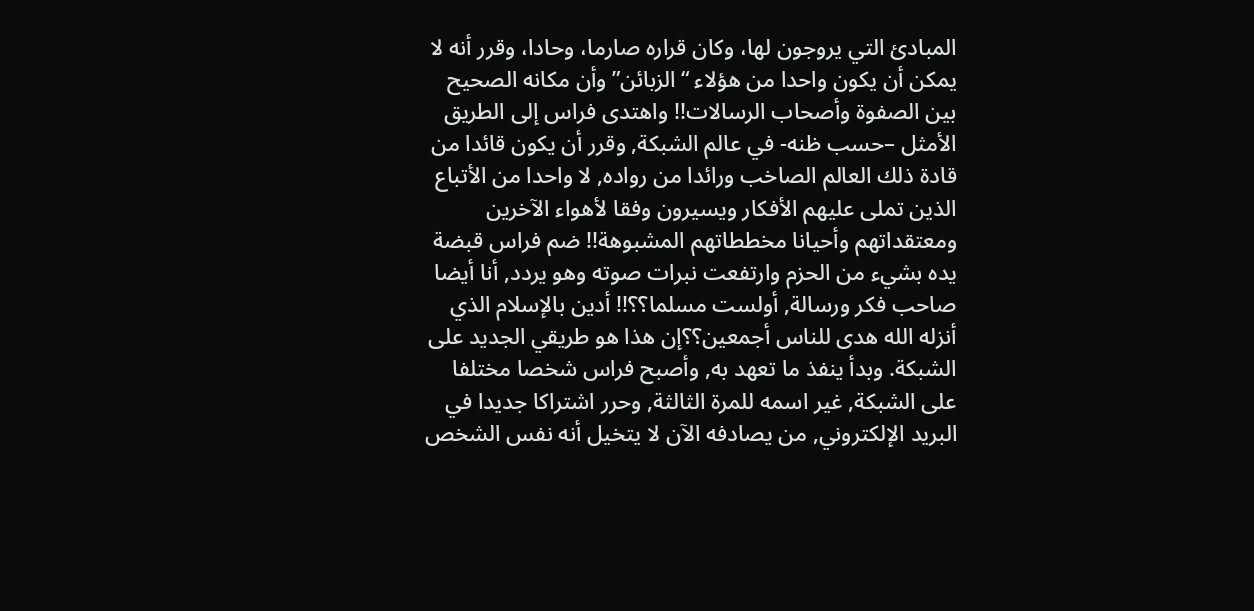المبادئ التي يروجون لها، وكان قراره صارما، وحادا، وقرر أنه لا يمكن أن يكون واحدا من هؤلاء “الزبائن” وأن مكانه الصحيح بين الصفوة وأصحاب الرسالات!! واهتدى فراس إلى الطريق الأمثل –حسب ظنه- في عالم الشبكة, وقرر أن يكون قائدا من قادة ذلك العالم الصاخب ورائدا من رواده, لا واحدا من الأتباع الذين تملى عليهم الأفكار ويسيرون وفقا لأهواء الآخرين ومعتقداتهم وأحيانا مخططاتهم المشبوهة!! ضم فراس قبضة يده بشيء من الحزم وارتفعت نبرات صوته وهو يردد, أنا أيضا صاحب فكر ورسالة, أولست مسلما؟؟!! أدين بالإسلام الذي أنزله الله هدى للناس أجمعين؟؟إن هذا هو طريقي الجديد على الشبكة. وبدأ ينفذ ما تعهد به, وأصبح فراس شخصا مختلفا على الشبكة, غير اسمه للمرة الثالثة, وحرر اشتراكا جديدا في البريد الإلكتروني, من يصادفه الآن لا يتخيل أنه نفس الشخص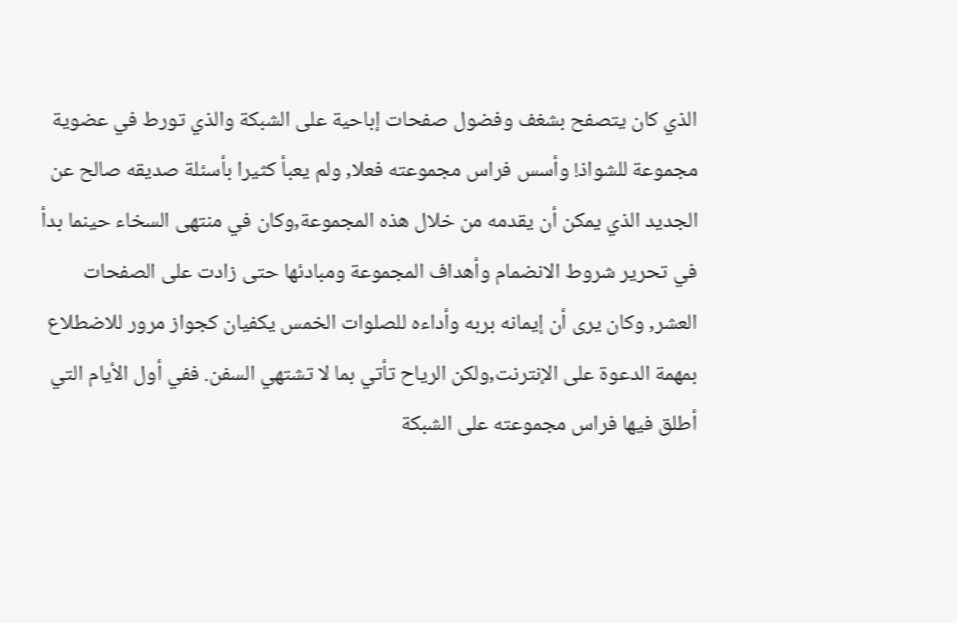الذي كان يتصفح بشغف وفضول صفحات إباحية على الشبكة والذي تورط في عضوية مجموعة للشواذ! وأسس فراس مجموعته فعلا, ولم يعبأ كثيرا بأسئلة صديقه صالح عن الجديد الذي يمكن أن يقدمه من خلال هذه المجموعة,وكان في منتهى السخاء حينما بدأ في تحرير شروط الانضمام وأهداف المجموعة ومبادئها حتى زادت على الصفحات العشر, وكان يرى أن إيمانه بربه وأداءه للصلوات الخمس يكفيان كجواز مرور للاضطلاع بمهمة الدعوة على الإنترنت,ولكن الرياح تأتي بما لا تشتهي السفن. ففي أول الأيام التي أطلق فيها فراس مجموعته على الشبكة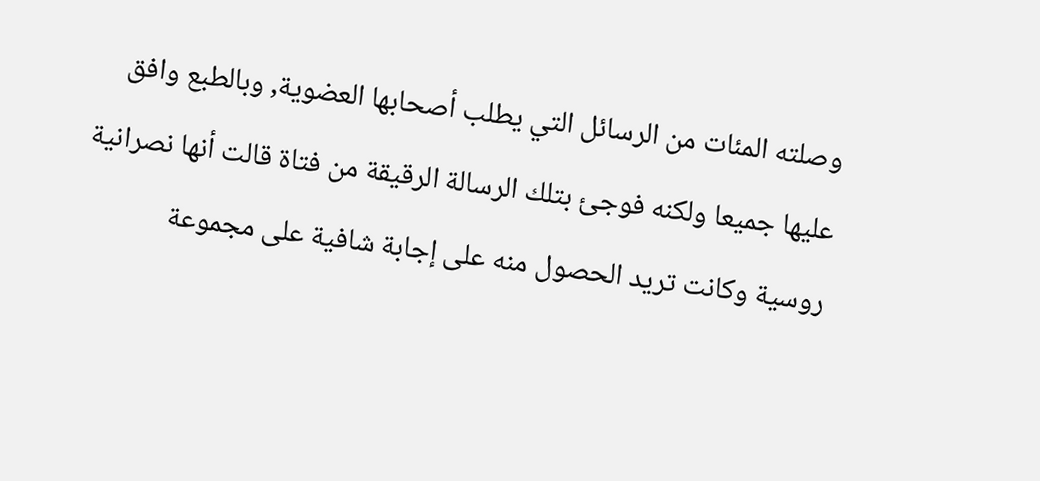وصلته المئات من الرسائل التي يطلب أصحابها العضوية, وبالطبع وافق عليها جميعا ولكنه فوجئ بتلك الرسالة الرقيقة من فتاة قالت أنها نصرانية روسية وكانت تريد الحصول منه على إجابة شافية على مجموعة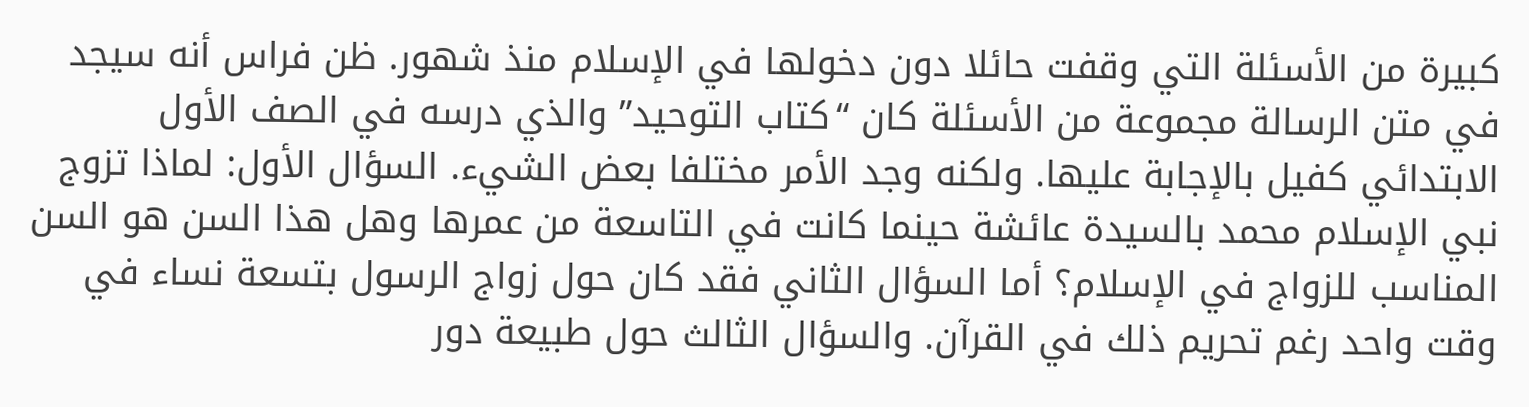كبيرة من الأسئلة التي وقفت حائلا دون دخولها في الإسلام منذ شهور. ظن فراس أنه سيجد في متن الرسالة مجموعة من الأسئلة كان “كتاب التوحيد” والذي درسه في الصف الأول الابتدائي كفيل بالإجابة عليها. ولكنه وجد الأمر مختلفا بعض الشيء. السؤال الأول: لماذا تزوج نبي الإسلام محمد بالسيدة عائشة حينما كانت في التاسعة من عمرها وهل هذا السن هو السن المناسب للزواج في الإسلام؟ أما السؤال الثاني فقد كان حول زواج الرسول بتسعة نساء في وقت واحد رغم تحريم ذلك في القرآن. والسؤال الثالث حول طبيعة دور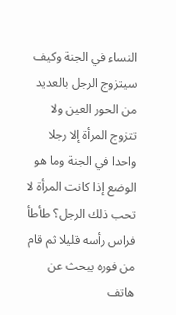النساء في الجنة وكيف سيتزوج الرجل بالعديد من الحور العين ولا تتزوج المرأة إلا رجلا واحدا في الجنة وما هو الوضع إذا كانت المرأة لا تحب ذلك الرجل؟ طأطأ فراس رأسه قليلا ثم قام من فوره يبحث عن هاتف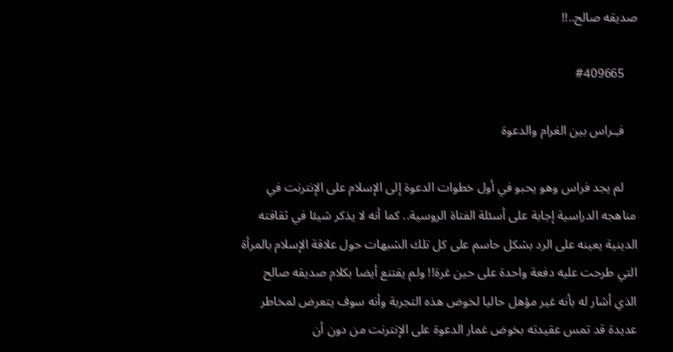صديقه صالح..!!

    #409665

    فـِـراس بين الغرام والدعوة

    لم يجد فراس وهو يحبو في أول خطوات الدعوة إلى الإسلام على الإنترنت في مناهجه الدراسية إجابة على أسئلة الفتاة الروسية.. كما أنه لا يذكر شيئا في ثقافته الدينية يعينه على الرد بشكل حاسم على كل تلك الشبهات حول علاقة الإسلام بالمرأة التي طرحت عليه دفعة واحدة على حين غرة!! ولم يقتنع أيضا بكلام صديقه صالح الذي أشار له بأنه غير مؤهل حاليا لخوض هذه التجربة وأنه سوف يتعرض لمخاطر عديدة قد تمس عقيدته بخوض غمار الدعوة على الإنترنت من دون أن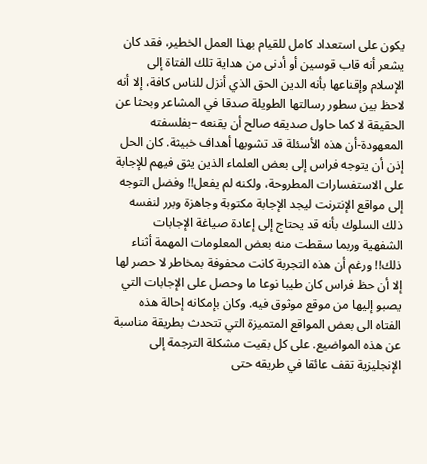يكون على استعداد كامل للقيام بهذا العمل الخطير، فقد كان يشعر أنه قاب قوسين أو أدنى من هداية تلك الفتاة إلى الإسلام وإقناعها بأنه الدين الحق الذي أنزل للناس كافة، إلا أنه لاحظ بين سطور رسالتها الطويلة صدقا في المشاعر وبحثا عن الحقيقة لا كما حاول صديقه صالح أن يقنعه –بفلسفته المعهودة-أن هذه الأسئلة قد تشوبها أهداف خبيثة. كان الحل إذن أن يتوجه فراس إلى بعض العلماء الذين يثق فيهم للإجابة على الاستفسارات المطروحة، ولكنه لم يفعل!! وفضل التوجه إلى مواقع الإنترنت ليجد الإجابة مكتوبة وجاهزة وبرر لنفسه ذلك السلوك بأنه قد يحتاج إلى إعادة صياغة الإجابات الشفهية وربما سقطت منه بعض المعلومات المهمة أثناء ذلك!! ورغم أن هذه التجربة كانت محفوفة بمخاطر لا حصر لها إلا أن حظ فراس كان طيبا نوعا ما وحصل على الإجابات التي يصبو إليها من موقع موثوق فيه. وكان بإمكانه إحالة هذه الفتاه الى بعض المواقع المتميزة التي تتحدث بطريقة مناسبة عن هذه المواضيع. على كل بقيت مشكلة الترجمة إلى الإنجليزية تقف عائقا في طريقه حتى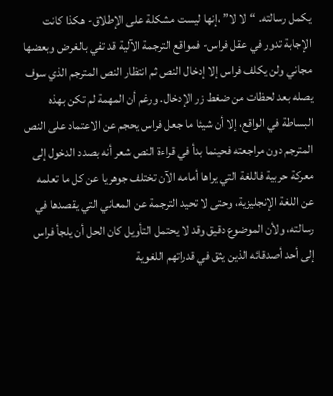يكمل رسالته. “لا لا” ،إنها ليست مشكلة على الإطلاق- هكذا كانت الإجابة تدور في عقل فراس- فمواقع الترجمة الآلية قد تفي بالغرض وبعضها مجاني ولن يكلف فراس إلا إدخال النص ثم انتظار النص المترجم الذي سوف يصله بعد لحظات من ضغط زر الإدخال. ورغم أن المهمة لم تكن بهذه البساطة في الواقع، إلا أن شيئا ما جعل فراس يحجم عن الاعتماد على النص المترجم دون مراجعته فحينما بدأ في قراءة النص شعر أنه بصدد الدخول إلى معركة حربية فاللغة التي يراها أمامه الآن تختلف جوهريا عن كل ما تعلمه عن اللغة الإنجليزية، وحتى لا تحيد الترجمة عن المعاني التي يقصدها في رسالته، ولأن الموضوع دقيق وقد لا يحتمل التأويل كان الحل أن يلجأ فراس إلى أحد أصدقائه الذين يثق في قدراتهم اللغوية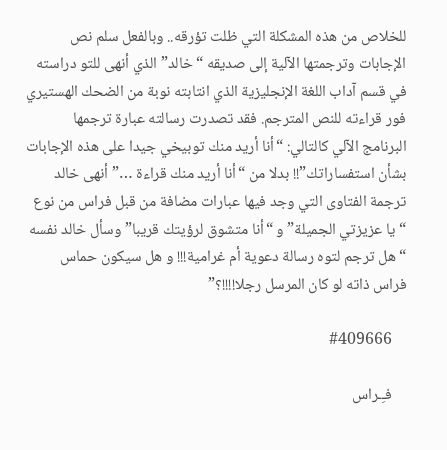للخلاص من هذه المشكلة التي ظلت تؤرقه.. وبالفعل سلم نص الإجابات وترجمتها الآلية إلى صديقه “خالد” الذي أنهى للتو دراسته في قسم آداب اللغة الإنجليزية الذي انتابته نوبة من الضحك الهستيري فور قراءته للنص المترجم. فقد تصدرت رسالته عبارة ترجمها البرنامج الآلي كالتالي: “أنا أريد منك توبيخي جيدا على هذه الإجابات بشأن استفساراتك”!! بدلا من “أنا أريد منك قراءة …” أنهى خالد ترجمة الفتاوى التي وجد فيها عبارات مضافة من قبل فراس من نوع “يا عزيزتي الجميلة” و “أنا متشوق لرؤيتك قريبا” وسأل خالد نفسه “هل ترجم لتوه رسالة دعوية أم غرامية!!! و هل سيكون حماس فراس ذاته لو كان المرسل رجلا!!!!؟”

    #409666

    فـِـراس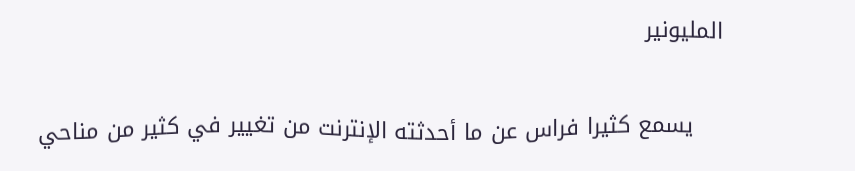المليونير

    يسمع كثيرا فراس عن ما أحدثته الإنترنت من تغيير في كثير من مناحي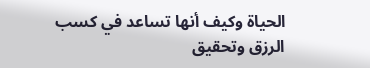الحياة وكيف أنها تساعد في كسب الرزق وتحقيق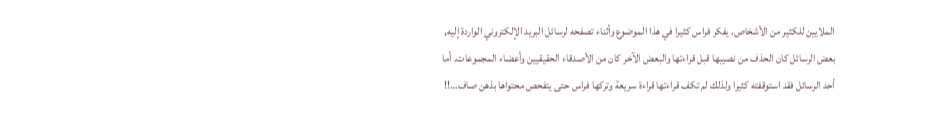الملايين للكثير من الأشخاص. يفكر فراس كثيرا في هذا الموضوع وأثناء تصفحه لرسائل البريد الإلكتروني الواردة إليه, بعض الرسائل كان الحذف من نصيبها قبل قراءتها والبعض الآخر كان من الأصدقاء الحقيقيين وأعضاء المجموعات. أما أحد الرسائل فقد استوقفته كثيرا ولذلك لم تكف قراءتها قراءة سريعة وتركها فراس حتى يتفحص محتواها بذهن صاف…!!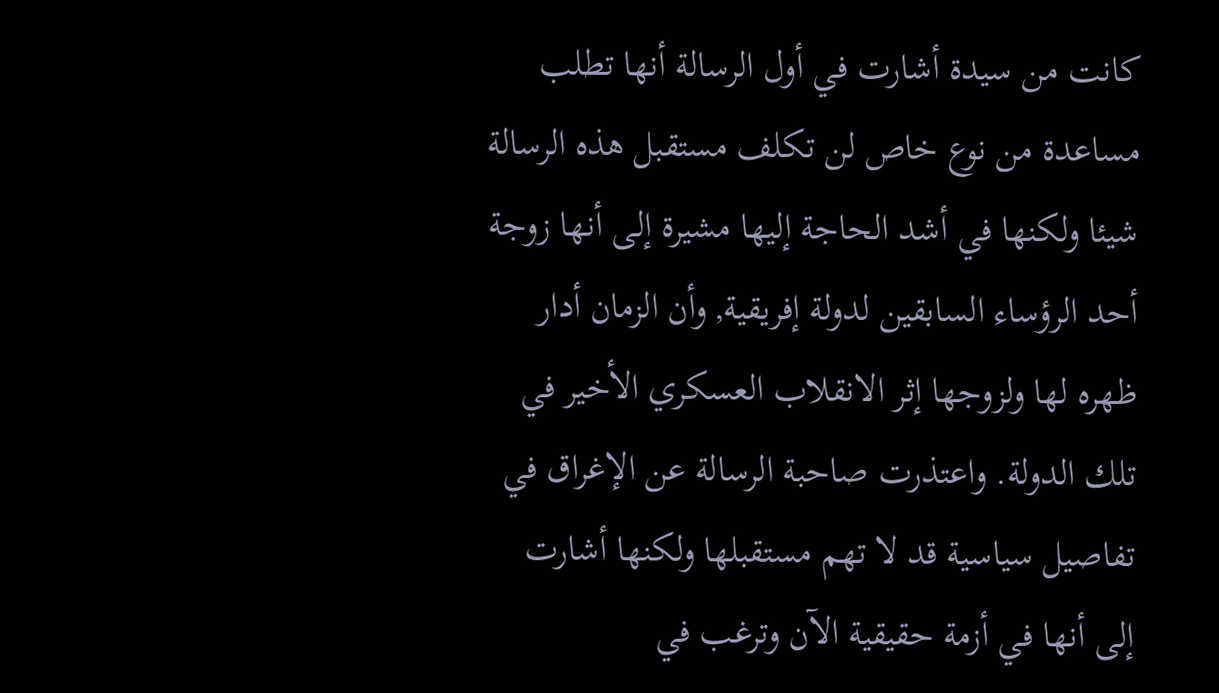كانت من سيدة أشارت في أول الرسالة أنها تطلب مساعدة من نوع خاص لن تكلف مستقبل هذه الرسالة شيئا ولكنها في أشد الحاجة إليها مشيرة إلى أنها زوجة أحد الرؤساء السابقين لدولة إفريقية, وأن الزمان أدار ظهره لها ولزوجها إثر الانقلاب العسكري الأخير في تلك الدولة. واعتذرت صاحبة الرسالة عن الإغراق في تفاصيل سياسية قد لا تهم مستقبلها ولكنها أشارت إلى أنها في أزمة حقيقية الآن وترغب في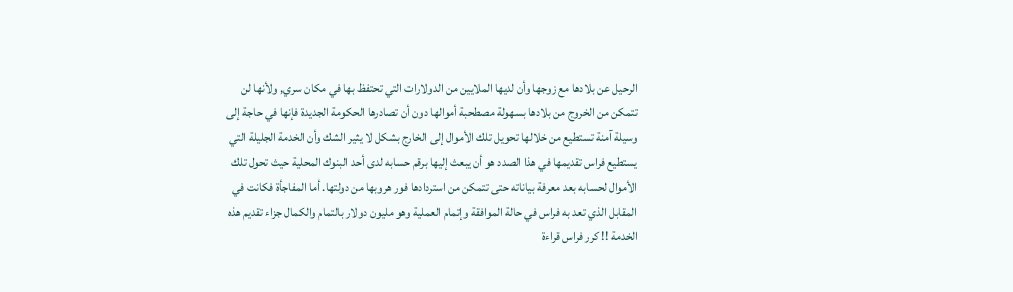الرحيل عن بلادها مع زوجها وأن لديها الملايين من الدولارات التي تحتفظ بها في مكان سري, ولأنها لن تتمكن من الخروج من بلادها بسهولة مصطحبة أموالها دون أن تصادرها الحكومة الجديدة فإنها في حاجة إلى وسيلة آمنة تستطيع من خلالها تحويل تلك الأموال إلى الخارج بشكل لا يثير الشك وأن الخدمة الجليلة التي يستطيع فراس تقديمها في هذا الصدد هو أن يبعث إليها برقم حسابه لدى أحد البنوك المحلية حيث تحول تلك الأموال لحسابه بعد معرفة بياناته حتى تتمكن من استردادها فور هروبها من دولتها. أما المفاجأة فكانت في المقابل الذي تعد به فراس في حالة الموافقة وإتمام العملية وهو مليون دولار بالتمام والكمال جزاء تقديم هذه الخدمة !! كرر فراس قراءة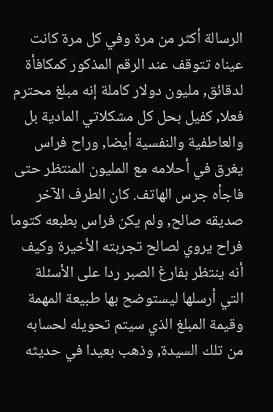الرسالة أكثر من مرة وفي كل مرة كانت عيناه تتوقف عند الرقم المذكور كمكافأة لدقائق, مليون دولار كاملة إنه مبلغ محترم فعلا, كفيل بحل كل مشكلاتي المادية بل والعاطفية والنفسية أيضا, وراح فراس يغرق في أحلامه مع المليون المنتظر حتى فاجأه جرس الهاتف. كان الطرف الآخر صديقه صالح, ولم يكن فراس بطبعه كتوما فراح يروي لصالح تجربته الأخيرة وكيف أنه ينتظر بفارغ الصبر ردا على الأسئلة التي أرسلها ليستوضح بها طبيعة المهمة وقيمة المبلغ الذي سيتم تحويله لحسابه من تلك السيدة, وذهب بعيدا في حديثه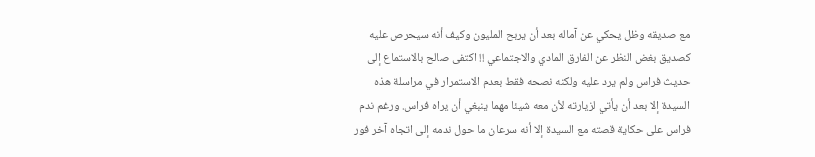مع صديقه وظل يحكي عن آماله بعد أن يربح المليون وكيف أنه سيحرص عليه كصديق بغض النظر عن الفارق المادي والاجتماعي !! اكتفى صالح بالاستماع إلى حديث فراس ولم يرد عليه ولكنه نصحه فقط بعدم الاستمرار في مراسلة هذه السيدة إلا بعد أن يأتي لزيارته لأن معه شيئا مهما ينبغي أن يراه فراس. ورغم ندم فراس على حكاية قصته مع السيدة إلا أنه سرعان ما حول ندمه إلى اتجاه آخر فور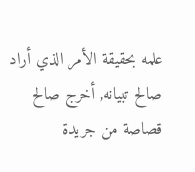علمه بحقيقة الأمر الذي أراد صالح تبيانه, أخرج صالح قصاصة من جريدة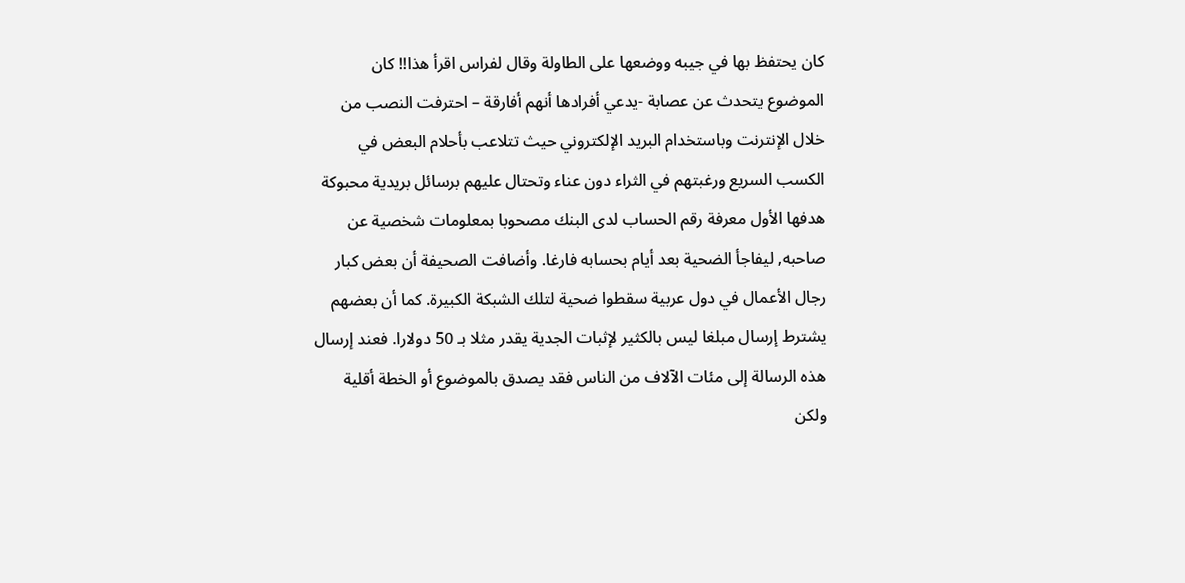كان يحتفظ بها في جيبه ووضعها على الطاولة وقال لفراس اقرأ هذا!! كان الموضوع يتحدث عن عصابة -يدعي أفرادها أنهم أفارقة – احترفت النصب من خلال الإنترنت وباستخدام البريد الإلكتروني حيث تتلاعب بأحلام البعض في الكسب السريع ورغبتهم في الثراء دون عناء وتحتال عليهم برسائل بريدية محبوكة هدفها الأول معرفة رقم الحساب لدى البنك مصحوبا بمعلومات شخصية عن صاحبه, ليفاجأ الضحية بعد أيام بحسابه فارغا. وأضافت الصحيفة أن بعض كبار رجال الأعمال في دول عربية سقطوا ضحية لتلك الشبكة الكبيرة. كما أن بعضهم يشترط إرسال مبلغا ليس بالكثير لإثبات الجدية يقدر مثلا بـ 50 دولارا. فعند إرسال هذه الرسالة إلى مئات الآلاف من الناس فقد يصدق بالموضوع أو الخطة أقلية ولكن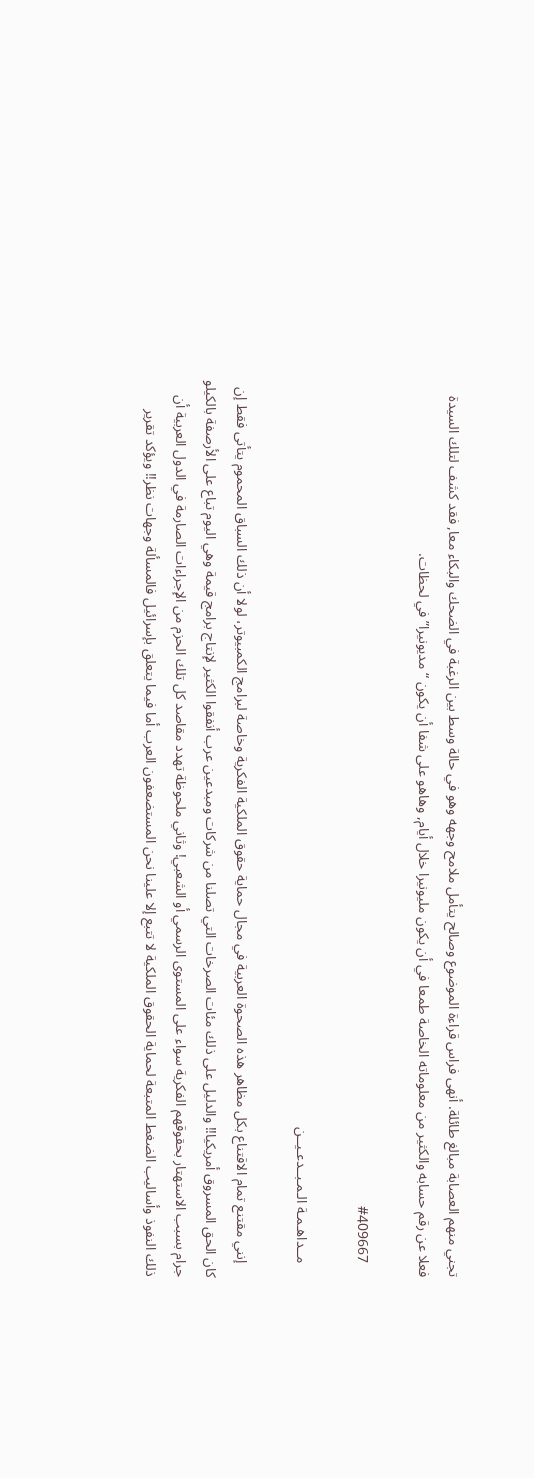تجني منهم العصابة مبالغ طائلة. أنهى فراس قراءة الموضوع وصالح يتأمل ملامح وجهه وهو في حالة وسط بين الرغبة في الضحك والبكاء معا, فقد كشف لتلك السيدة فعلا عن رقم حسابه والكثير من معلوماته الخاصة طمعا في أن يكون مليونيرا خلال أيام, وهاهو على شفا أن يكون “مديونيرا” في لحظات.

    #409667

    مــداهـمـة الـمـبــدعـيــن

    إنني مقتنع تمام الاقتناع بكل مظاهر هذه الصحوة العربية في مجال حماية حقوق الملكية الفكرية وخاصة لبرامج الكمبيوتر، لولا أن ذلك السباق المحموم يتأتى فقط إن كان الحق المسروق أمريكيا!! والدليل على ذلك مئات الصرخات التي تصلنا من شركات ومبدعين عرب أنفقوا الكثير لإنتاج برامج قيمة وهي اليوم تباع على الأرصفة بالكيلو جرام بسبب الاستهتار بحقوقهم الفكرية سواء على المستوى الرسمي أو الشعبي! وثاني ملحوظة تهدد مقاصد كل تلك الحزم من الإجراءات الصارمة في الدول العربية أن ذلك النفوذ وأساليب الضغط المتبعة لحماية الحقوق الملكية لا تتبع إلا علينا نحن المستضعفون العرب أما فيما يتعلق بإسرائيل فالمسألة وجهات نظر!! ويؤكد تقرير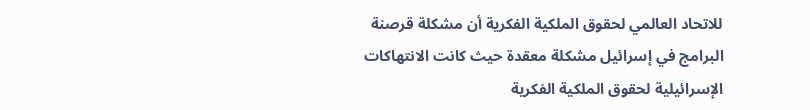للاتحاد العالمي لحقوق الملكية الفكرية أن مشكلة قرصنة البرامج في إسرائيل مشكلة معقدة حيث كانت الانتهاكات الإسرائيلية لحقوق الملكية الفكرية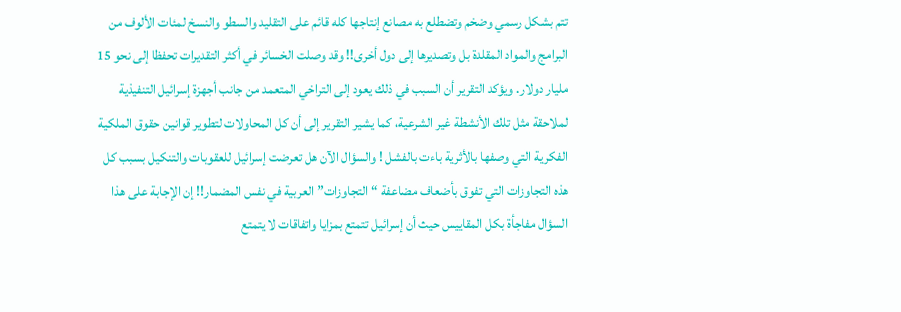تتم بشكل رسمي وضخم وتضطلع به مصانع إنتاجها كله قائم على التقليد والسطو والنسخ لمئات الألوف من البرامج والمواد المقلدة بل وتصديرها إلى دول أخرى!! وقد وصلت الخسائر في أكثر التقديرات تحفظا إلى نحو 15 مليار دولار. ويؤكد التقرير أن السبب في ذلك يعود إلى التراخي المتعمد من جانب أجهزة إسرائيل التنفيذية لملاحقة مثل تلك الأنشطة غير الشرعية، كما يشير التقرير إلى أن كل المحاولات لتطوير قوانين حقوق الملكية الفكرية التي وصفها بالأثرية باءت بالفشل ! والسؤال الآن هل تعرضت إسرائيل للعقوبات والتنكيل بسبب كل هذه التجاوزات التي تفوق بأضعاف مضاعفة “التجاوزات” العربية في نفس المضمار!! إن الإجابة على هذا السؤال مفاجأة بكل المقاييس حيث أن إسرائيل تتمتع بمزايا واتفاقات لا يتمتع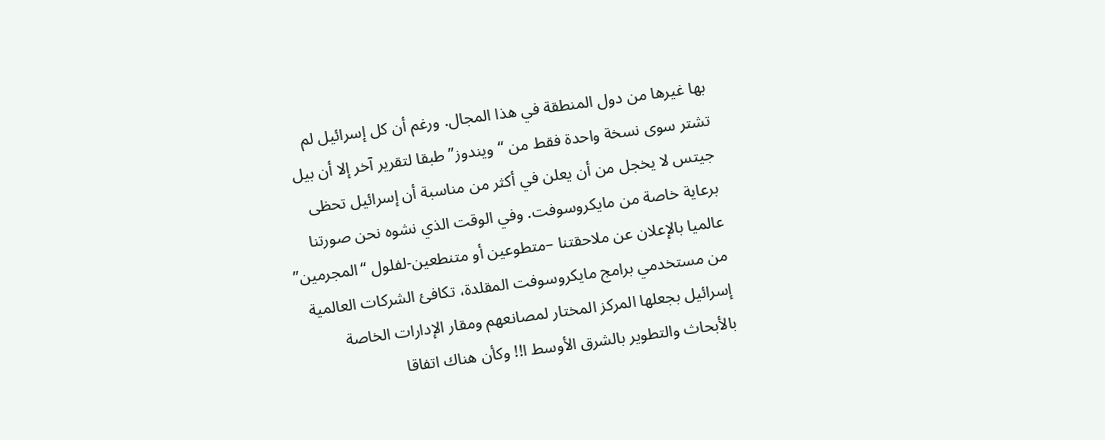بها غيرها من دول المنطقة في هذا المجال. ورغم أن كل إسرائيل لم تشتر سوى نسخة واحدة فقط من “ويندوز” طبقا لتقرير آخر إلا أن بيل جيتس لا يخجل من أن يعلن في أكثر من مناسبة أن إسرائيل تحظى برعاية خاصة من مايكروسوفت. وفي الوقت الذي نشوه نحن صورتنا عالميا بالإعلان عن ملاحقتنا –متطوعين أو متنطعين-لفلول “المجرمين” من مستخدمي برامج مايكروسوفت المقلدة، تكافئ الشركات العالمية إسرائيل بجعلها المركز المختار لمصانعهم ومقار الإدارات الخاصة بالأبحاث والتطوير بالشرق الأوسط ا!! وكأن هناك اتفاقا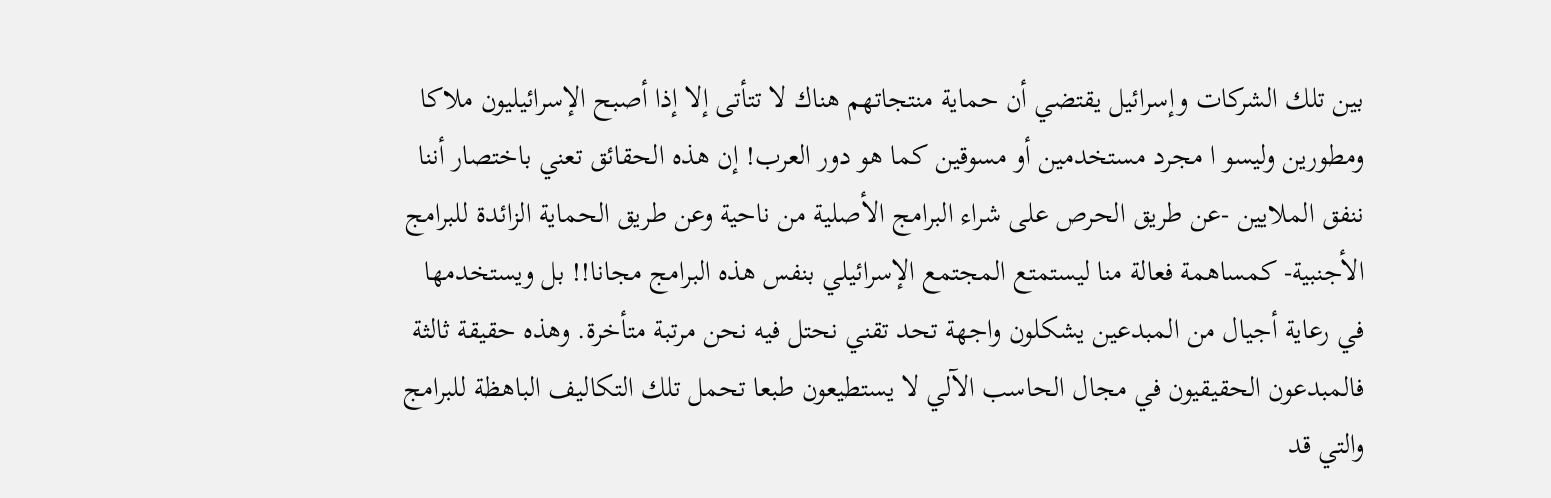بين تلك الشركات وإسرائيل يقتضي أن حماية منتجاتهم هناك لا تتأتى إلا إذا أصبح الإسرائيليون ملاكا ومطورين وليسو ا مجرد مستخدمين أو مسوقين كما هو دور العرب! إن هذه الحقائق تعني باختصار أننا ننفق الملايين -عن طريق الحرص على شراء البرامج الأصلية من ناحية وعن طريق الحماية الزائدة للبرامج الأجنبية- كمساهمة فعالة منا ليستمتع المجتمع الإسرائيلي بنفس هذه البرامج مجانا!! بل ويستخدمها في رعاية أجيال من المبدعين يشكلون واجهة تحد تقني نحتل فيه نحن مرتبة متأخرة. وهذه حقيقة ثالثة فالمبدعون الحقيقيون في مجال الحاسب الآلي لا يستطيعون طبعا تحمل تلك التكاليف الباهظة للبرامج والتي قد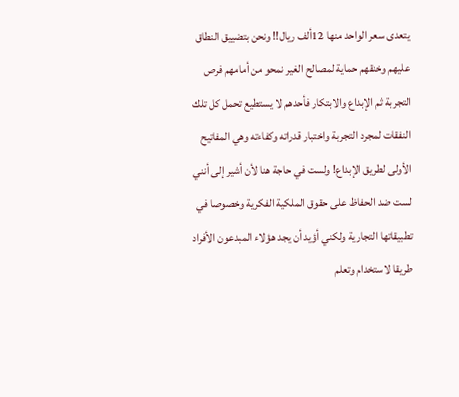يتعدى سعر الواحد منها 12ألف ريال!! ونحن بتضييق النطاق عليهم وخنقهم حماية لمصالح الغير نمحو من أمامهم فرص التجربة ثم الإبداع والابتكار فأحدهم لا يستطيع تحمل كل تلك النفقات لمجرد التجربة واختبار قدراته وكفاءته وهي المفاتيح الأولى لطريق الإبداع! ولست في حاجة هنا لأن أشير إلى أنني لست ضد الحفاظ على حقوق الملكية الفكرية وخصوصا في تطبيقاتها التجارية ولكني أؤيد أن يجد هؤلاء المبدعون الأفراد طريقا لاستخدام وتعلم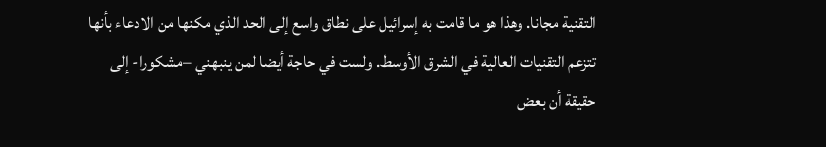التقنية مجانا. وهذا هو ما قامت به إسرائيل على نطاق واسع إلى الحد الذي مكنها من الادعاء بأنها تتزعم التقنيات العالية في الشرق الأوسط. ولست في حاجة أيضا لمن ينبهني –مشكورا- إلى حقيقة أن بعض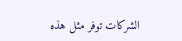الشركات توفر مثل هذه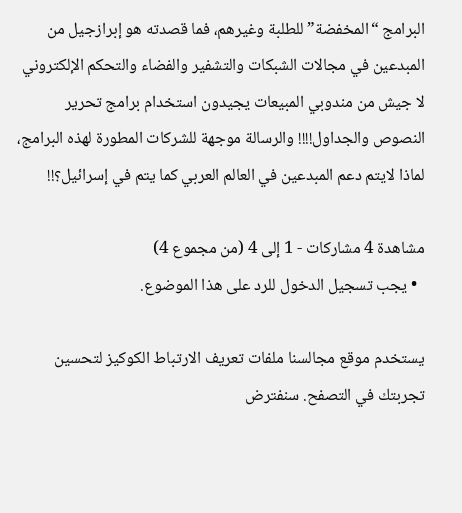البرامج “المخفضة” للطلبة وغيرهم، فما قصدته هو إبرازجيل من المبدعين في مجالات الشبكات والتشفير والفضاء والتحكم الإلكتروني لا جيش من مندوبي المبيعات يجيدون استخدام برامج تحرير النصوص والجداول!!!! والرسالة موجهة للشركات المطورة لهذه البرامج، لماذا لايتم دعم المبدعين في العالم العربي كما يتم في إسرائيل؟!!

مشاهدة 4 مشاركات - 1 إلى 4 (من مجموع 4)
  • يجب تسجيل الدخول للرد على هذا الموضوع.

يستخدم موقع مجالسنا ملفات تعريف الارتباط الكوكيز لتحسين تجربتك في التصفح. سنفترض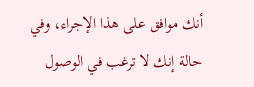أنك موافق على هذا الإجراء، وفي حالة إنك لا ترغب في الوصول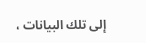إلى تلك البيانات ،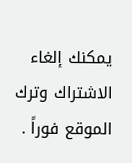يمكنك إلغاء الاشتراك وترك الموقع فوراً .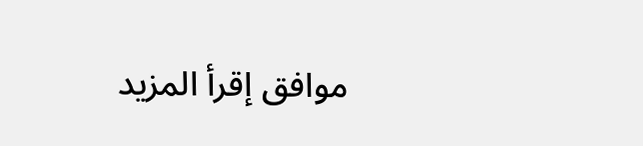موافق إقرأ المزيد